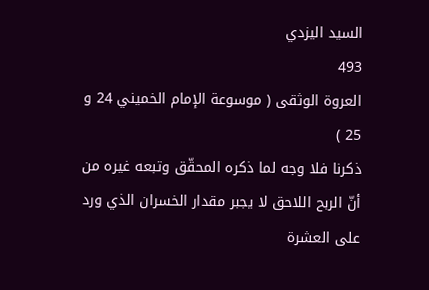السيد اليزدي
493
العروة الوثقى ( موسوعة الإمام الخميني 24 و 25 )
ذكرنا فلا وجه لما ذكره المحقّق وتبعه غيره من أنّ الربح اللاحق لا يجبر مقدار الخسران الذي ورد على العشرة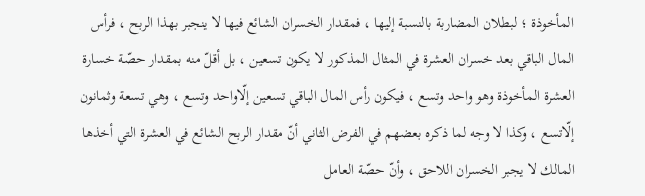المأخوذة ؛ لبطلان المضاربة بالنسبة إليها ، فمقدار الخسران الشائع فيها لا ينجبر بهذا الربح ، فرأس المال الباقي بعد خسران العشرة في المثال المذكور لا يكون تسعين ، بل أقلّ منه بمقدار حصّة خسارة العشرة المأخوذة وهو واحد وتسع ، فيكون رأس المال الباقي تسعين إلّاواحد وتسع ، وهي تسعة وثمانون إلّاتسع ، وكذا لا وجه لما ذكره بعضهم في الفرض الثاني أنّ مقدار الربح الشائع في العشرة التي أخذها المالك لا يجبر الخسران اللاحق ، وأنّ حصّة العامل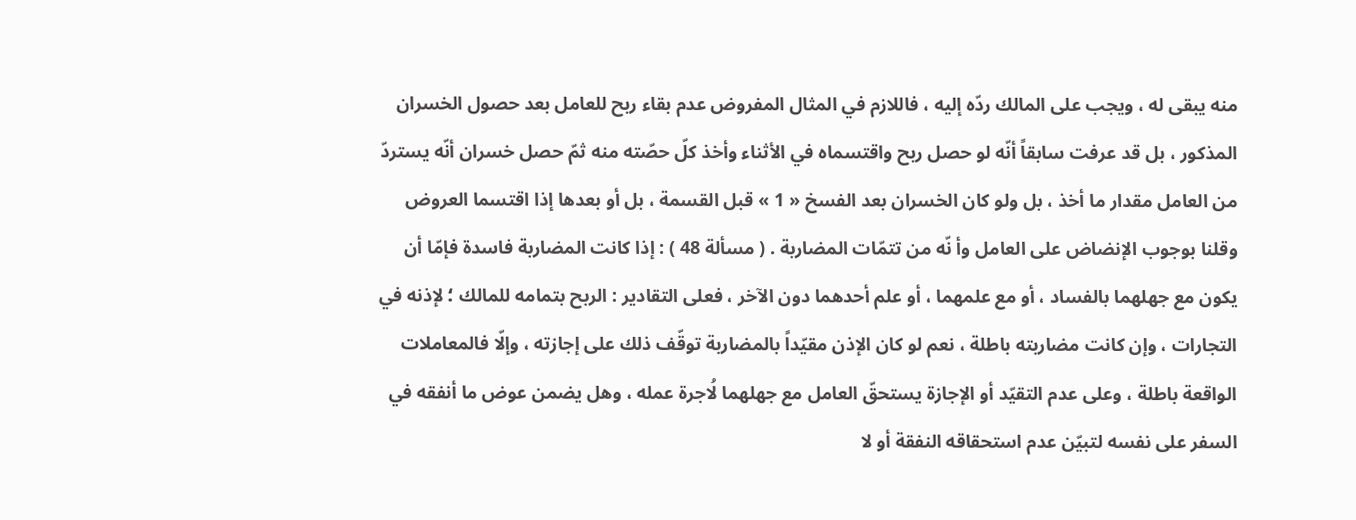منه يبقى له ، ويجب على المالك ردّه إليه ، فاللازم في المثال المفروض عدم بقاء ربح للعامل بعد حصول الخسران المذكور ، بل قد عرفت سابقاً أنّه لو حصل ربح واقتسماه في الأثناء وأخذ كلّ حصّته منه ثمّ حصل خسران أنّه يستردّ من العامل مقدار ما أخذ ، بل ولو كان الخسران بعد الفسخ « 1 » قبل القسمة ، بل أو بعدها إذا اقتسما العروض وقلنا بوجوب الإنضاض على العامل وأ نّه من تتمّات المضاربة . ( مسألة 48 ) : إذا كانت المضاربة فاسدة فإمّا أن يكون مع جهلهما بالفساد ، أو مع علمهما ، أو علم أحدهما دون الآخر ، فعلى التقادير : الربح بتمامه للمالك ؛ لإذنه في التجارات ، وإن كانت مضاربته باطلة ، نعم لو كان الإذن مقيّداً بالمضاربة توقّف ذلك على إجازته ، وإلّا فالمعاملات الواقعة باطلة ، وعلى عدم التقيّد أو الإجازة يستحقّ العامل مع جهلهما لُاجرة عمله ، وهل يضمن عوض ما أنفقه في السفر على نفسه لتبيّن عدم استحقاقه النفقة أو لا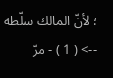؛ لأنّ المالك سلّطه
--> ( 1 ) - مرّ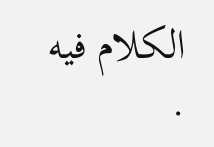الكلام فيه .